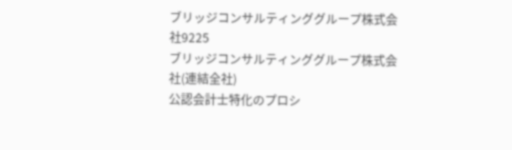ブリッジコンサルティンググループ株式会社9225
ブリッジコンサルティンググループ株式会社(連結全社)
公認会計士特化のプロシ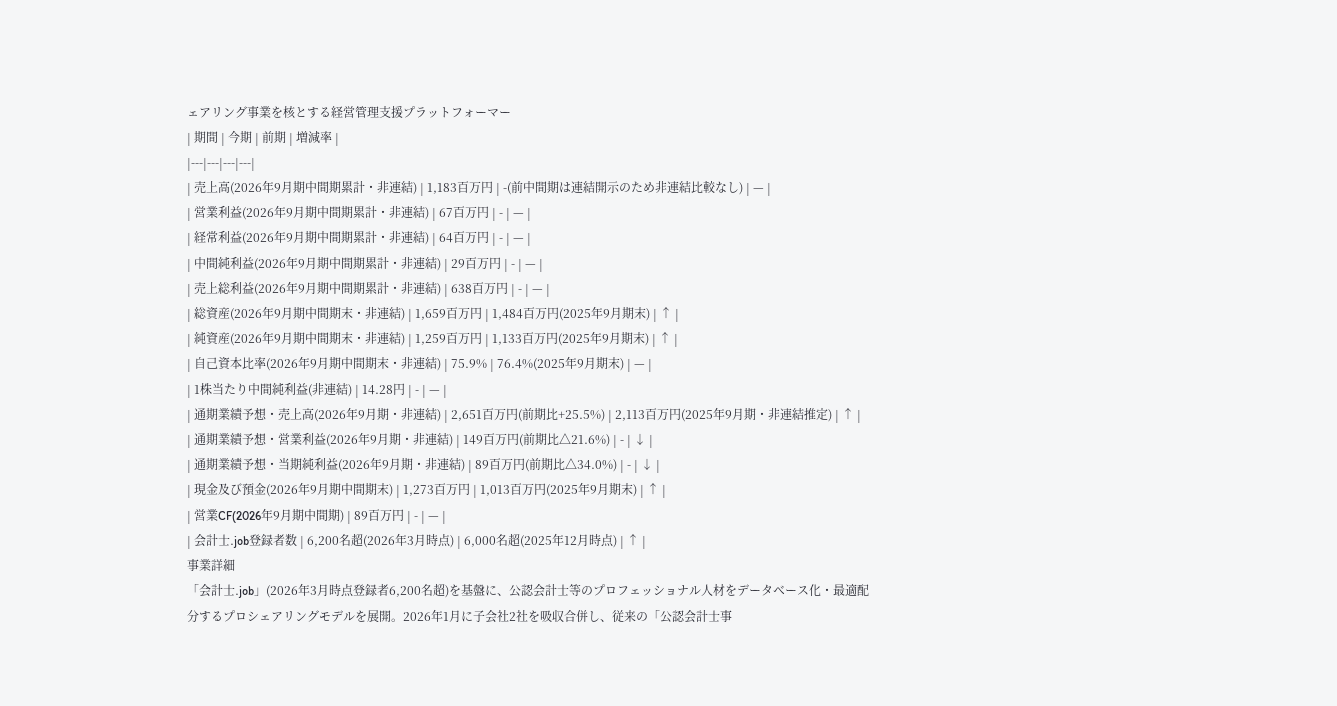ェアリング事業を核とする経営管理支援プラットフォーマー
| 期間 | 今期 | 前期 | 増減率 |
|---|---|---|---|
| 売上高(2026年9月期中間期累計・非連結) | 1,183百万円 | -(前中間期は連結開示のため非連結比較なし) | — |
| 営業利益(2026年9月期中間期累計・非連結) | 67百万円 | - | — |
| 経常利益(2026年9月期中間期累計・非連結) | 64百万円 | - | — |
| 中間純利益(2026年9月期中間期累計・非連結) | 29百万円 | - | — |
| 売上総利益(2026年9月期中間期累計・非連結) | 638百万円 | - | — |
| 総資産(2026年9月期中間期末・非連結) | 1,659百万円 | 1,484百万円(2025年9月期末) | ↑ |
| 純資産(2026年9月期中間期末・非連結) | 1,259百万円 | 1,133百万円(2025年9月期末) | ↑ |
| 自己資本比率(2026年9月期中間期末・非連結) | 75.9% | 76.4%(2025年9月期末) | — |
| 1株当たり中間純利益(非連結) | 14.28円 | - | — |
| 通期業績予想・売上高(2026年9月期・非連結) | 2,651百万円(前期比+25.5%) | 2,113百万円(2025年9月期・非連結推定) | ↑ |
| 通期業績予想・営業利益(2026年9月期・非連結) | 149百万円(前期比△21.6%) | - | ↓ |
| 通期業績予想・当期純利益(2026年9月期・非連結) | 89百万円(前期比△34.0%) | - | ↓ |
| 現金及び預金(2026年9月期中間期末) | 1,273百万円 | 1,013百万円(2025年9月期末) | ↑ |
| 営業CF(2026年9月期中間期) | 89百万円 | - | — |
| 会計士.job登録者数 | 6,200名超(2026年3月時点) | 6,000名超(2025年12月時点) | ↑ |
事業詳細
「会計士.job」(2026年3月時点登録者6,200名超)を基盤に、公認会計士等のプロフェッショナル人材をデータベース化・最適配分するプロシェアリングモデルを展開。2026年1月に子会社2社を吸収合併し、従来の「公認会計士事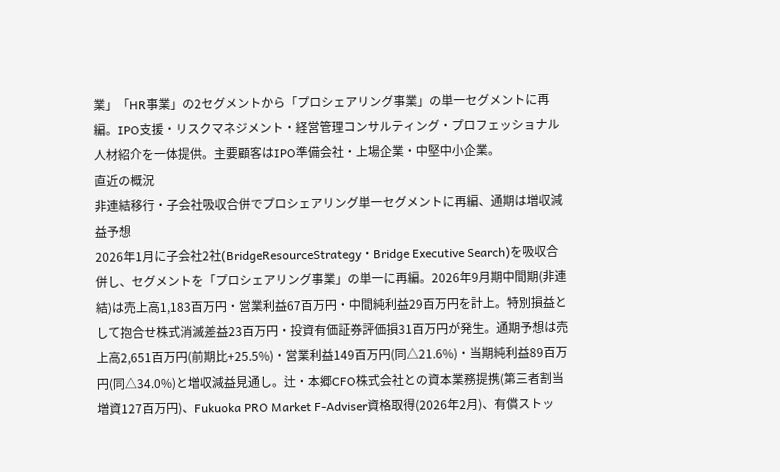業」「HR事業」の2セグメントから「プロシェアリング事業」の単一セグメントに再編。IPO支援・リスクマネジメント・経営管理コンサルティング・プロフェッショナル人材紹介を一体提供。主要顧客はIPO準備会社・上場企業・中堅中小企業。
直近の概況
非連結移行・子会社吸収合併でプロシェアリング単一セグメントに再編、通期は増収減益予想
2026年1月に子会社2社(BridgeResourceStrategy・Bridge Executive Search)を吸収合併し、セグメントを「プロシェアリング事業」の単一に再編。2026年9月期中間期(非連結)は売上高1,183百万円・営業利益67百万円・中間純利益29百万円を計上。特別損益として抱合せ株式消滅差益23百万円・投資有価証券評価損31百万円が発生。通期予想は売上高2,651百万円(前期比+25.5%)・営業利益149百万円(同△21.6%)・当期純利益89百万円(同△34.0%)と増収減益見通し。辻・本郷CFO株式会社との資本業務提携(第三者割当増資127百万円)、Fukuoka PRO Market F-Adviser資格取得(2026年2月)、有償ストッ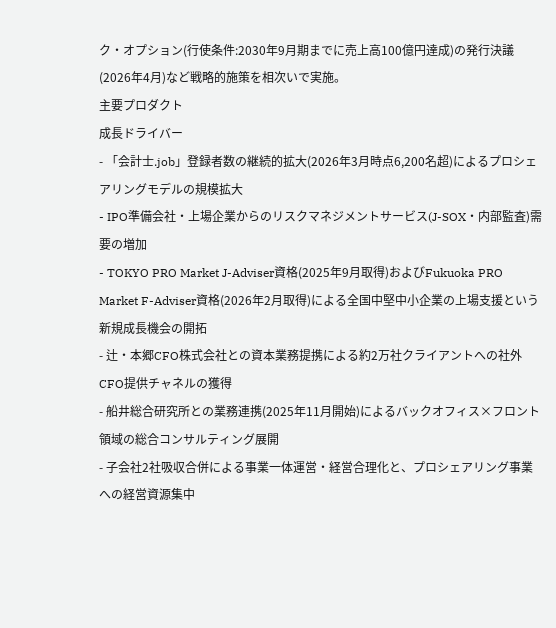ク・オプション(行使条件:2030年9月期までに売上高100億円達成)の発行決議(2026年4月)など戦略的施策を相次いで実施。
主要プロダクト
成長ドライバー
- 「会計士.job」登録者数の継続的拡大(2026年3月時点6,200名超)によるプロシェアリングモデルの規模拡大
- IPO準備会社・上場企業からのリスクマネジメントサービス(J-SOX・内部監査)需要の増加
- TOKYO PRO Market J-Adviser資格(2025年9月取得)およびFukuoka PRO Market F-Adviser資格(2026年2月取得)による全国中堅中小企業の上場支援という新規成長機会の開拓
- 辻・本郷CFO株式会社との資本業務提携による約2万社クライアントへの社外CFO提供チャネルの獲得
- 船井総合研究所との業務連携(2025年11月開始)によるバックオフィス×フロント領域の総合コンサルティング展開
- 子会社2社吸収合併による事業一体運営・経営合理化と、プロシェアリング事業への経営資源集中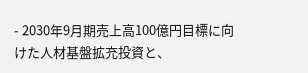- 2030年9月期売上高100億円目標に向けた人材基盤拡充投資と、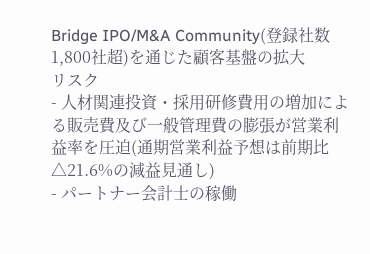Bridge IPO/M&A Community(登録社数1,800社超)を通じた顧客基盤の拡大
リスク
- 人材関連投資・採用研修費用の増加による販売費及び一般管理費の膨張が営業利益率を圧迫(通期営業利益予想は前期比△21.6%の減益見通し)
- パートナー会計士の稼働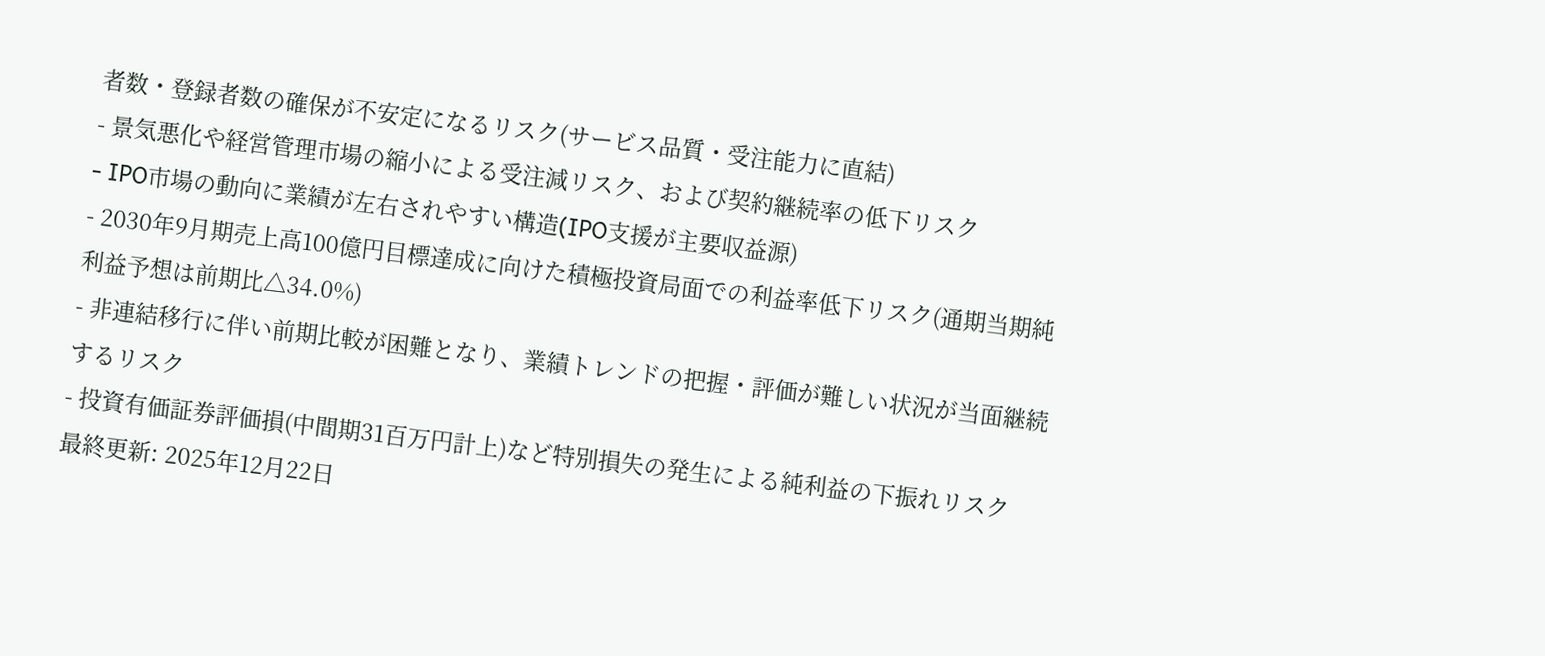者数・登録者数の確保が不安定になるリスク(サービス品質・受注能力に直結)
- 景気悪化や経営管理市場の縮小による受注減リスク、および契約継続率の低下リスク
- IPO市場の動向に業績が左右されやすい構造(IPO支援が主要収益源)
- 2030年9月期売上高100億円目標達成に向けた積極投資局面での利益率低下リスク(通期当期純利益予想は前期比△34.0%)
- 非連結移行に伴い前期比較が困難となり、業績トレンドの把握・評価が難しい状況が当面継続するリスク
- 投資有価証券評価損(中間期31百万円計上)など特別損失の発生による純利益の下振れリスク
最終更新: 2025年12月22日